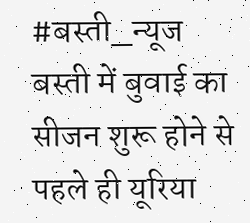#बस्ती_न्यूज
बस्ती में बुवाई का सीजन शुरू होने से पहले ही यूरिया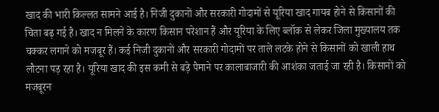खाद की भारी किल्लत सामने आई है। निजी दुकानों और सरकारी गोदामों से यूरिया खाद गायब होने से किसानों की चिंता बढ़ गई है। खाद न मिलने के कारण किसान परेशान हैं और यूरिया के लिए ब्लॉक से लेकर जिला मुख्यालय तक चक्कर लगाने को मजबूर हैं। कई निजी दुकानों और सरकारी गोदामों पर ताले लटके होने से किसानों को खाली हाथ लौटना पड़ रहा है। यूरिया खाद की इस कमी से बड़े पैमाने पर कालाबाजारी की आशंका जताई जा रही है। किसानों को मजबूरन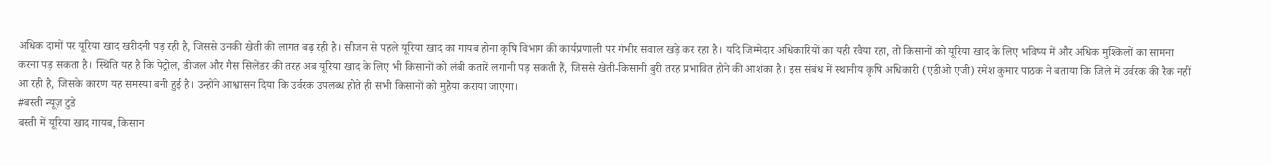अधिक दामों पर यूरिया खाद खरीदनी पड़ रही है, जिससे उनकी खेती की लागत बढ़ रही है। सीजन से पहले यूरिया खाद का गायब होना कृषि विभाग की कार्यप्रणाली पर गंभीर सवाल खड़े कर रहा है। यदि जिम्मेदार अधिकारियों का यही रवैया रहा, तो किसानों को यूरिया खाद के लिए भविष्य में और अधिक मुश्किलों का सामना करना पड़ सकता है। स्थिति यह है कि पेट्रोल, डीजल और गैस सिलेंडर की तरह अब यूरिया खाद के लिए भी किसानों को लंबी कतारें लगानी पड़ सकती हैं, जिससे खेती-किसानी बुरी तरह प्रभावित होने की आशंका है। इस संबंध में स्थानीय कृषि अधिकारी (एडीओ एजी) रमेश कुमार पाठक ने बताया कि जिले में उर्वरक की रैक नहीं आ रही है, जिसके कारण यह समस्या बनी हुई है। उन्होंने आश्वासन दिया कि उर्वरक उपलब्ध होते ही सभी किसानों को मुहैया कराया जाएगा।
#बस्ती न्यूज़ टुडे
बस्ती में यूरिया खाद गायब, किसान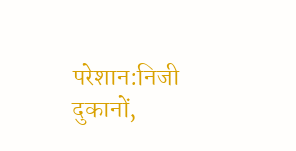परेशान:निजी दुकानों,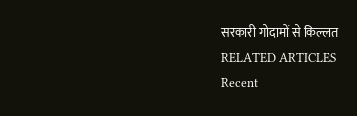सरकारी गोदामों से किल्लत
RELATED ARTICLES
Recent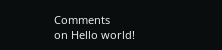Comments
on Hello world!